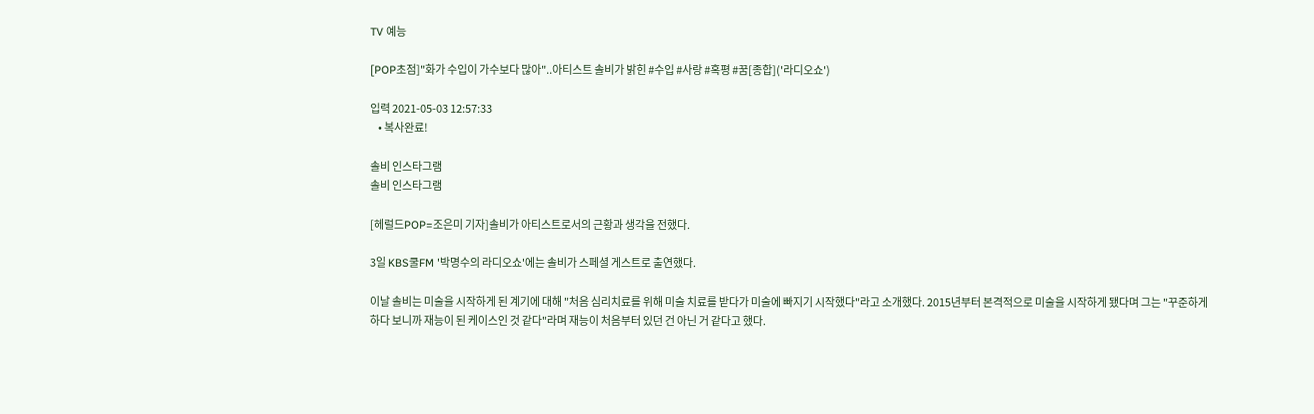TV 예능

[POP초점]"화가 수입이 가수보다 많아"..아티스트 솔비가 밝힌 #수입 #사랑 #혹평 #꿈[종합]('라디오쇼')

입력 2021-05-03 12:57:33
    • 복사완료!

솔비 인스타그램
솔비 인스타그램

[헤럴드POP=조은미 기자]솔비가 아티스트로서의 근황과 생각을 전했다.

3일 KBS쿨FM '박명수의 라디오쇼'에는 솔비가 스페셜 게스트로 출연했다.

이날 솔비는 미술을 시작하게 된 계기에 대해 "처음 심리치료를 위해 미술 치료를 받다가 미술에 빠지기 시작했다"라고 소개했다. 2015년부터 본격적으로 미술을 시작하게 됐다며 그는 "꾸준하게 하다 보니까 재능이 된 케이스인 것 같다"라며 재능이 처음부터 있던 건 아닌 거 같다고 했다.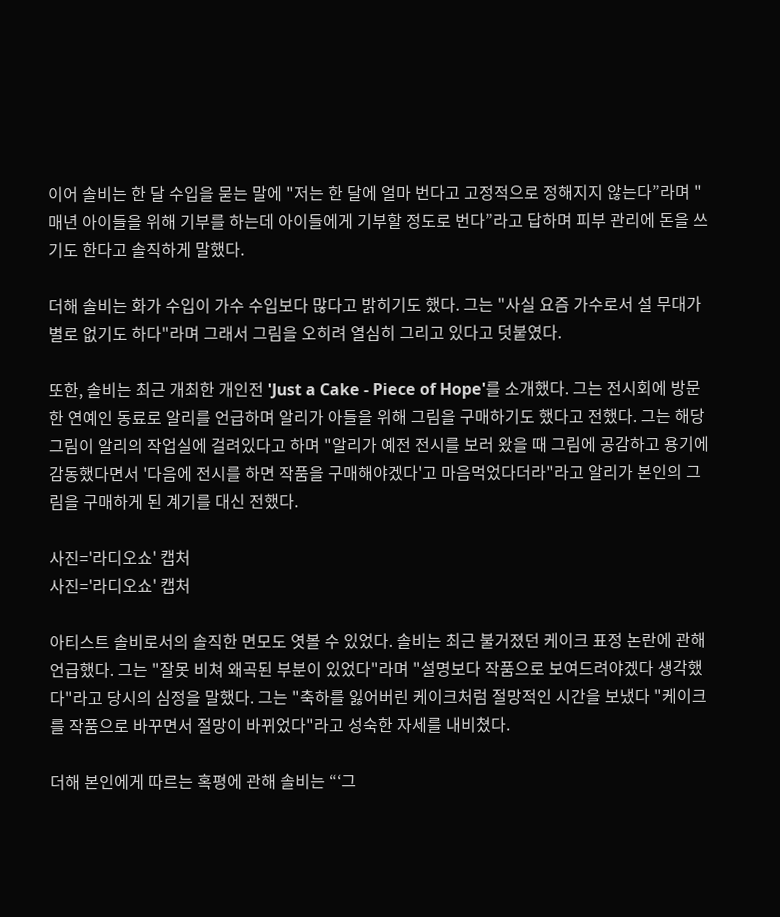이어 솔비는 한 달 수입을 묻는 말에 "저는 한 달에 얼마 번다고 고정적으로 정해지지 않는다”라며 "매년 아이들을 위해 기부를 하는데 아이들에게 기부할 정도로 번다”라고 답하며 피부 관리에 돈을 쓰기도 한다고 솔직하게 말했다.

더해 솔비는 화가 수입이 가수 수입보다 많다고 밝히기도 했다. 그는 "사실 요즘 가수로서 설 무대가 별로 없기도 하다"라며 그래서 그림을 오히려 열심히 그리고 있다고 덧붙였다.

또한, 솔비는 최근 개최한 개인전 'Just a Cake - Piece of Hope'를 소개했다. 그는 전시회에 방문한 연예인 동료로 알리를 언급하며 알리가 아들을 위해 그림을 구매하기도 했다고 전했다. 그는 해당 그림이 알리의 작업실에 걸려있다고 하며 "알리가 예전 전시를 보러 왔을 때 그림에 공감하고 용기에 감동했다면서 '다음에 전시를 하면 작품을 구매해야겠다'고 마음먹었다더라"라고 알리가 본인의 그림을 구매하게 된 계기를 대신 전했다.

사진='라디오쇼' 캡처
사진='라디오쇼' 캡처

아티스트 솔비로서의 솔직한 면모도 엿볼 수 있었다. 솔비는 최근 불거졌던 케이크 표정 논란에 관해 언급했다. 그는 "잘못 비쳐 왜곡된 부분이 있었다"라며 "설명보다 작품으로 보여드려야겠다 생각했다"라고 당시의 심정을 말했다. 그는 "축하를 잃어버린 케이크처럼 절망적인 시간을 보냈다 "케이크를 작품으로 바꾸면서 절망이 바뀌었다"라고 성숙한 자세를 내비쳤다.

더해 본인에게 따르는 혹평에 관해 솔비는 “‘그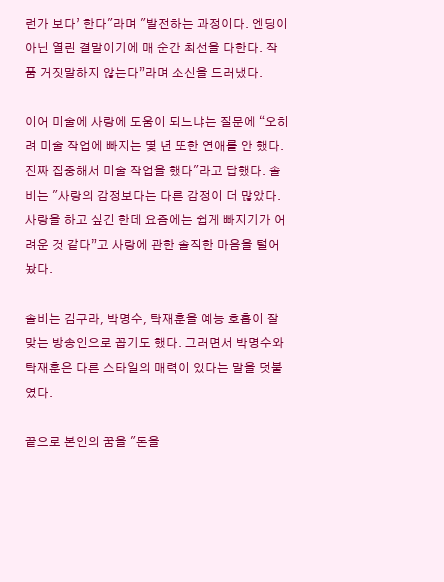런가 보다’ 한다"라며 "발전하는 과정이다. 엔딩이 아닌 열린 결말이기에 매 순간 최선을 다한다. 작품 거짓말하지 않는다”라며 소신을 드러냈다.

이어 미술에 사랑에 도움이 되느냐는 질문에 “오히려 미술 작업에 빠지는 몇 년 또한 연애를 안 했다. 진짜 집중해서 미술 작업을 했다"라고 답했다. 솔비는 "사랑의 감정보다는 다른 감정이 더 많았다. 사랑을 하고 싶긴 한데 요즘에는 쉽게 빠지기가 어려운 것 같다”고 사랑에 관한 솔직한 마음을 털어놨다.

솔비는 김구라, 박명수, 탁재훈을 예능 호흡이 잘 맞는 방송인으로 꼽기도 했다. 그러면서 박명수와 탁재훈은 다른 스타일의 매력이 있다는 말을 덧붙였다.

끝으로 본인의 꿈을 "돈을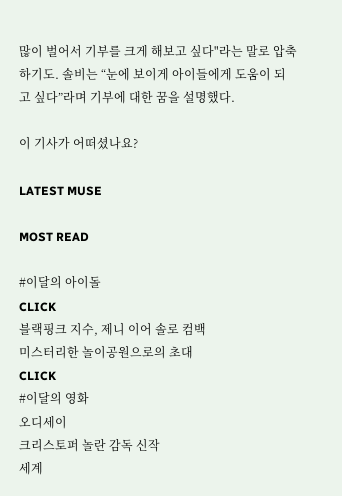많이 벌어서 기부를 크게 해보고 싶다"라는 말로 압축하기도. 솔비는 “눈에 보이게 아이들에게 도움이 되고 싶다”라며 기부에 대한 꿈을 설명했다.

이 기사가 어떠셨나요?

LATEST MUSE

MOST READ

#이달의 아이돌
CLICK
블랙핑크 지수, 제니 이어 솔로 컴백
미스터리한 놀이공원으로의 초대
CLICK
#이달의 영화
오디세이
크리스토퍼 놀란 감독 신작
세계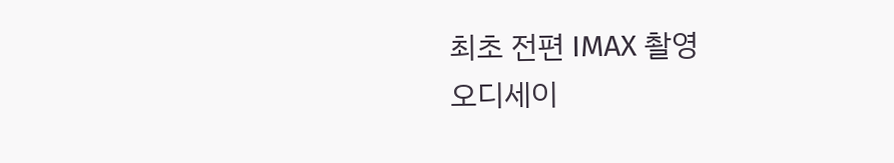최초 전편 IMAX 촬영
오디세이